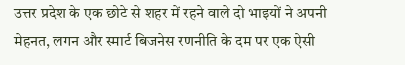उत्तर प्रदेश के एक छोटे से शहर में रहने वाले दो भाइयों ने अपनी मेहनत, लगन और स्मार्ट बिजनेस रणनीति के दम पर एक ऐसी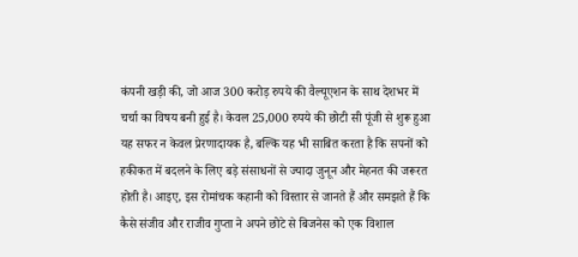कंपनी खड़ी की, जो आज 300 करोड़ रुपये की वैल्यूएशन के साथ देशभर में चर्चा का विषय बनी हुई है। केवल 25,000 रुपये की छोटी सी पूंजी से शुरू हुआ यह सफर न केवल प्रेरणादायक है, बल्कि यह भी साबित करता है कि सपनों को हकीकत में बदलने के लिए बड़े संसाधनों से ज्यादा जुनून और मेहनत की जरूरत होती है। आइए, इस रोमांचक कहानी को विस्तार से जानते हैं और समझते हैं कि कैसे संजीव और राजीव गुप्ता ने अपने छोटे से बिजनेस को एक विशाल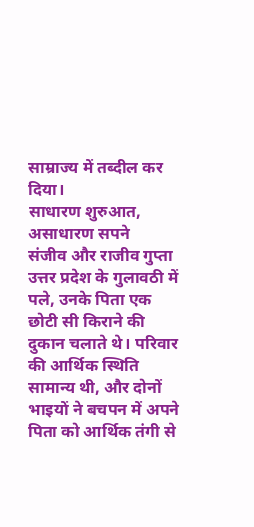साम्राज्य में तब्दील कर दिया।
साधारण शुरुआत, असाधारण सपने
संजीव और राजीव गुप्ता उत्तर प्रदेश के गुलावठी में पले, उनके पिता एक छोटी सी किराने की दुकान चलाते थे। परिवार की आर्थिक स्थिति सामान्य थी, और दोनों भाइयों ने बचपन में अपने पिता को आर्थिक तंगी से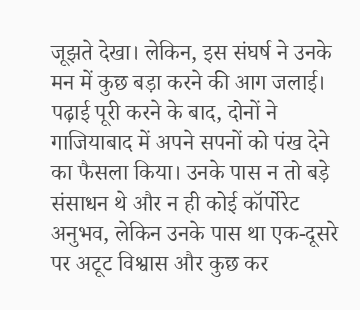जूझते देखा। लेकिन, इस संघर्ष ने उनके मन में कुछ बड़ा करने की आग जलाई। पढ़ाई पूरी करने के बाद, दोनों ने गाजियाबाद में अपने सपनों को पंख देने का फैसला किया। उनके पास न तो बड़े संसाधन थे और न ही कोई कॉर्पोरेट अनुभव, लेकिन उनके पास था एक-दूसरे पर अटूट विश्वास और कुछ कर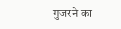गुजरने का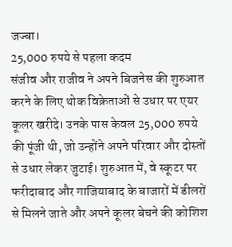जज्बा।
25,000 रुपये से पहला कदम
संजीव और राजीव ने अपने बिजनेस की शुरुआत करने के लिए थोक विक्रेताओं से उधार पर एयर कूलर खरीदे। उनके पास केवल 25,000 रुपये की पूंजी थी, जो उन्होंने अपने परिवार और दोस्तों से उधार लेकर जुटाई। शुरुआत में, वे स्कूटर पर फरीदाबाद और गाजियाबाद के बाजारों में डीलरों से मिलने जाते और अपने कूलर बेचने की कोशिश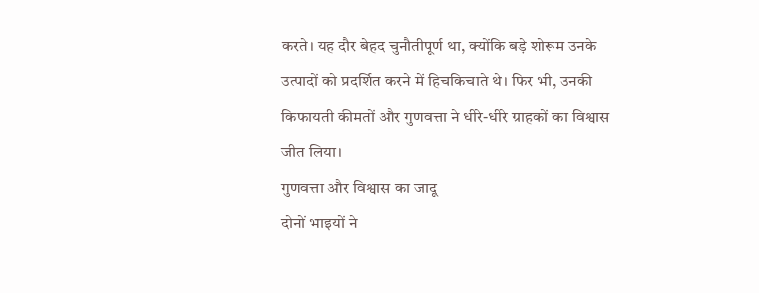करते। यह दौर बेहद चुनौतीपूर्ण था, क्योंकि बड़े शोरूम उनके उत्पादों को प्रदर्शित करने में हिचकिचाते थे। फिर भी, उनकी किफायती कीमतों और गुणवत्ता ने धीरे-धीरे ग्राहकों का विश्वास जीत लिया।
गुणवत्ता और विश्वास का जादू
दोनों भाइयों ने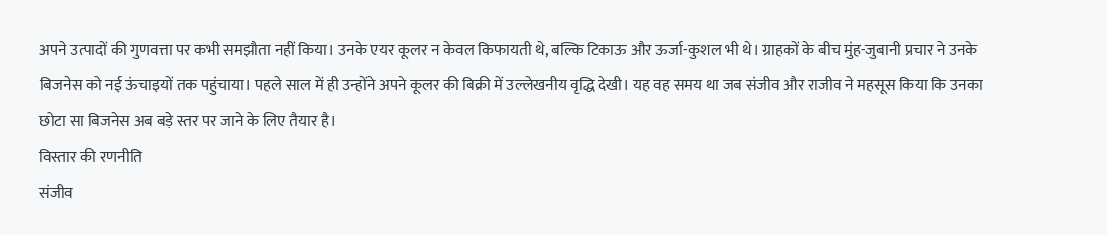अपने उत्पादों की गुणवत्ता पर कभी समझौता नहीं किया। उनके एयर कूलर न केवल किफायती थे, बल्कि टिकाऊ और ऊर्जा-कुशल भी थे। ग्राहकों के बीच मुंह-जुबानी प्रचार ने उनके बिजनेस को नई ऊंचाइयों तक पहुंचाया। पहले साल में ही उन्होंने अपने कूलर की बिक्री में उल्लेखनीय वृद्धि देखी। यह वह समय था जब संजीव और राजीव ने महसूस किया कि उनका छोटा सा बिजनेस अब बड़े स्तर पर जाने के लिए तैयार है।
विस्तार की रणनीति
संजीव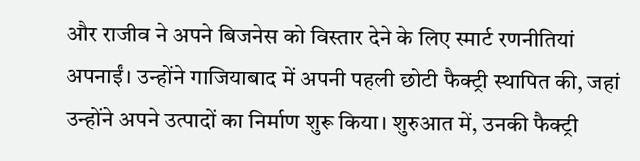और राजीव ने अपने बिजनेस को विस्तार देने के लिए स्मार्ट रणनीतियां अपनाईं। उन्होंने गाजियाबाद में अपनी पहली छोटी फैक्ट्री स्थापित की, जहां उन्होंने अपने उत्पादों का निर्माण शुरू किया। शुरुआत में, उनकी फैक्ट्री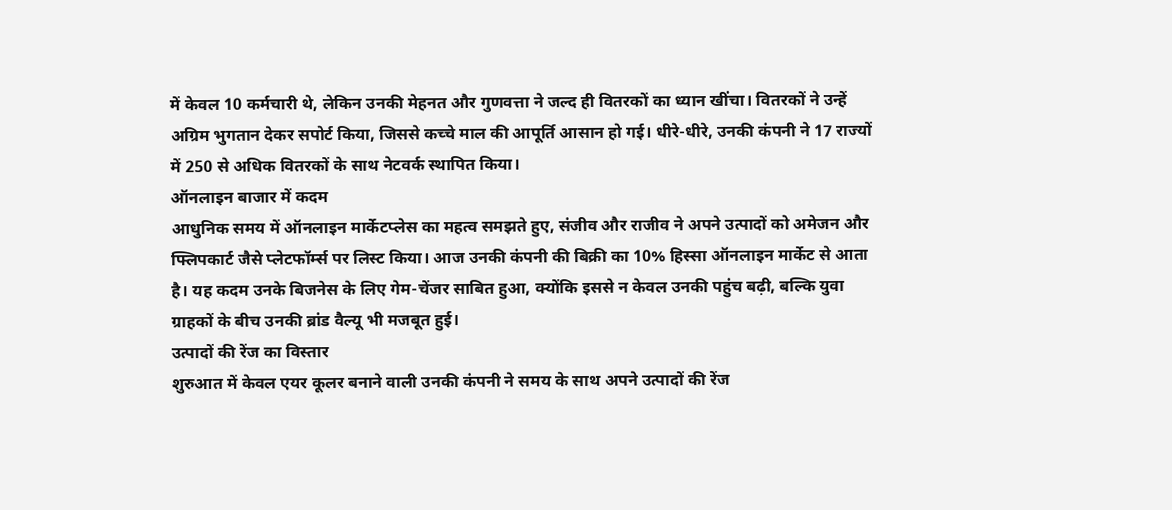में केवल 10 कर्मचारी थे, लेकिन उनकी मेहनत और गुणवत्ता ने जल्द ही वितरकों का ध्यान खींचा। वितरकों ने उन्हें अग्रिम भुगतान देकर सपोर्ट किया, जिससे कच्चे माल की आपूर्ति आसान हो गई। धीरे-धीरे, उनकी कंपनी ने 17 राज्यों में 250 से अधिक वितरकों के साथ नेटवर्क स्थापित किया।
ऑनलाइन बाजार में कदम
आधुनिक समय में ऑनलाइन मार्केटप्लेस का महत्व समझते हुए, संजीव और राजीव ने अपने उत्पादों को अमेजन और फ्लिपकार्ट जैसे प्लेटफॉर्म्स पर लिस्ट किया। आज उनकी कंपनी की बिक्री का 10% हिस्सा ऑनलाइन मार्केट से आता है। यह कदम उनके बिजनेस के लिए गेम-चेंजर साबित हुआ, क्योंकि इससे न केवल उनकी पहुंच बढ़ी, बल्कि युवा ग्राहकों के बीच उनकी ब्रांड वैल्यू भी मजबूत हुई।
उत्पादों की रेंज का विस्तार
शुरुआत में केवल एयर कूलर बनाने वाली उनकी कंपनी ने समय के साथ अपने उत्पादों की रेंज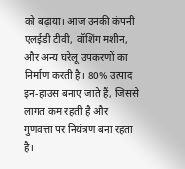को बढ़ाया। आज उनकी कंपनी एलईडी टीवी, वॉशिंग मशीन, और अन्य घरेलू उपकरणों का निर्माण करती है। 80% उत्पाद इन-हाउस बनाए जाते हैं, जिससे लागत कम रहती है और गुणवत्ता पर नियंत्रण बना रहता है।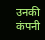उनकी कंपनी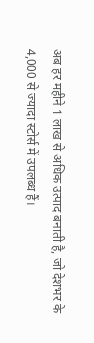अब हर महीने 1 लाख से अधिक उत्पाद बनाती है, जो देशभर के 4,000 से ज्यादा स्टोर्स में उपलब्ध हैं।